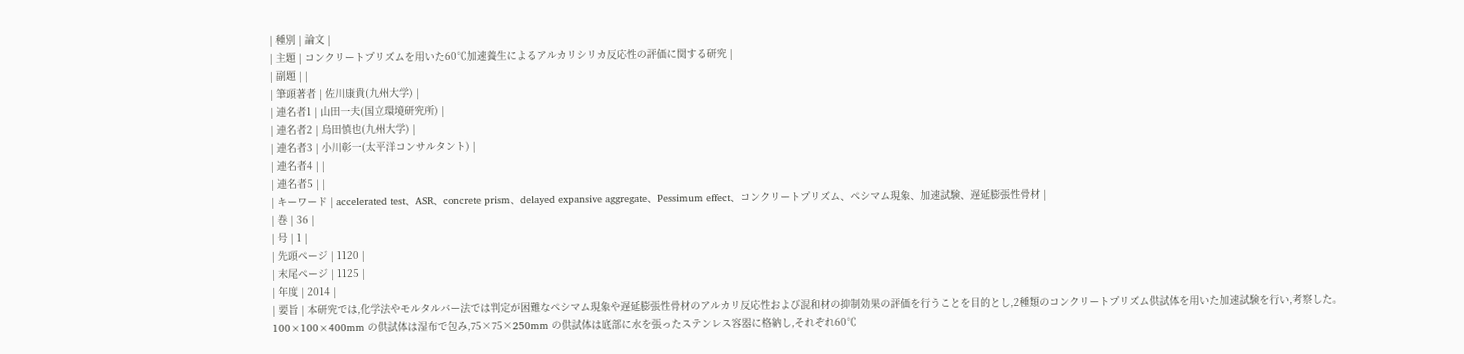| 種別 | 論文 |
| 主題 | コンクリートプリズムを用いた60℃加速養生によるアルカリシリカ反応性の評価に関する研究 |
| 副題 | |
| 筆頭著者 | 佐川康貴(九州大学) |
| 連名者1 | 山田一夫(国立環境研究所) |
| 連名者2 | 烏田慎也(九州大学) |
| 連名者3 | 小川彰一(太平洋コンサルタント) |
| 連名者4 | |
| 連名者5 | |
| キーワード | accelerated test、ASR、concrete prism、delayed expansive aggregate、Pessimum effect、コンクリートプリズム、ペシマム現象、加速試験、遅延膨張性骨材 |
| 巻 | 36 |
| 号 | 1 |
| 先頭ページ | 1120 |
| 末尾ページ | 1125 |
| 年度 | 2014 |
| 要旨 | 本研究では,化学法やモルタルバー法では判定が困難なペシマム現象や遅延膨張性骨材のアルカリ反応性および混和材の抑制効果の評価を行うことを目的とし,2種類のコンクリートプリズム供試体を用いた加速試験を行い,考察した。100×100×400mm の供試体は湿布で包み,75×75×250mm の供試体は底部に水を張ったステンレス容器に格納し,それぞれ60℃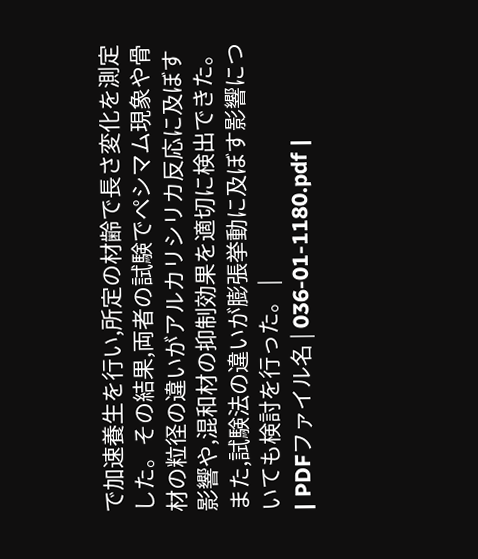で加速養生を行い,所定の材齢で長さ変化を測定した。その結果,両者の試験でペシマム現象や骨材の粒径の違いがアルカリシリカ反応に及ぼす影響や,混和材の抑制効果を適切に検出できた。また,試験法の違いが膨張挙動に及ぼす影響についても検討を行った。 |
| PDFファイル名 | 036-01-1180.pdf |